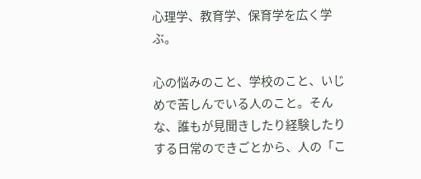心理学、教育学、保育学を広く学ぶ。

心の悩みのこと、学校のこと、いじめで苦しんでいる人のこと。そんな、誰もが見聞きしたり経験したりする日常のできごとから、人の「こ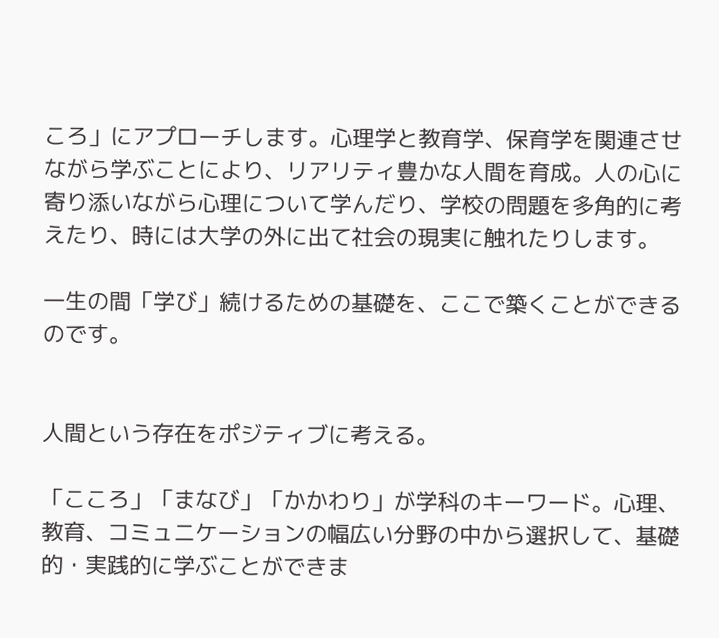ころ」にアプローチします。心理学と教育学、保育学を関連させながら学ぶことにより、リアリティ豊かな人間を育成。人の心に寄り添いながら心理について学んだり、学校の問題を多角的に考えたり、時には大学の外に出て社会の現実に触れたりします。

一生の間「学び」続けるための基礎を、ここで築くことができるのです。


人間という存在をポジティブに考える。

「こころ」「まなび」「かかわり」が学科のキーワード。心理、教育、コミュニケーションの幅広い分野の中から選択して、基礎的・実践的に学ぶことができま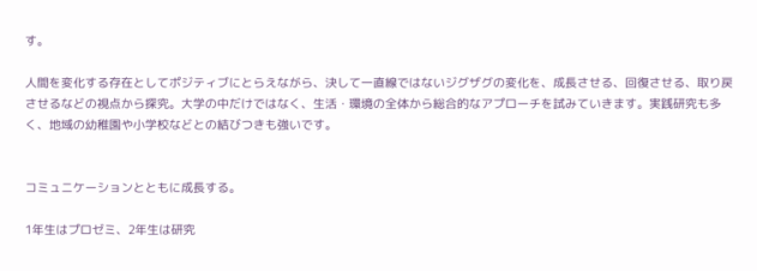す。

人間を変化する存在としてポジティブにとらえながら、決して一直線ではないジグザグの変化を、成長させる、回復させる、取り戻させるなどの視点から探究。大学の中だけではなく、生活・環境の全体から総合的なアプローチを試みていきます。実践研究も多く、地域の幼稚園や小学校などとの結びつきも強いです。


コミュニケーションとともに成長する。

1年生はプロゼミ、2年生は研究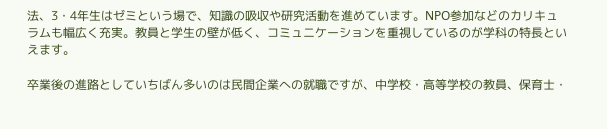法、3・4年生はゼミという場で、知識の吸収や研究活動を進めています。NPO参加などのカリキュラムも幅広く充実。教員と学生の壁が低く、コミュニケーションを重視しているのが学科の特長といえます。

卒業後の進路としていちばん多いのは民間企業への就職ですが、中学校・高等学校の教員、保育士・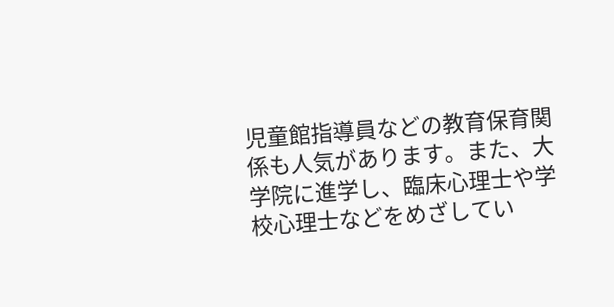児童館指導員などの教育保育関係も人気があります。また、大学院に進学し、臨床心理士や学校心理士などをめざしてい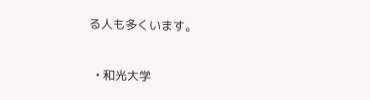る人も多くいます。

  • 和光大学